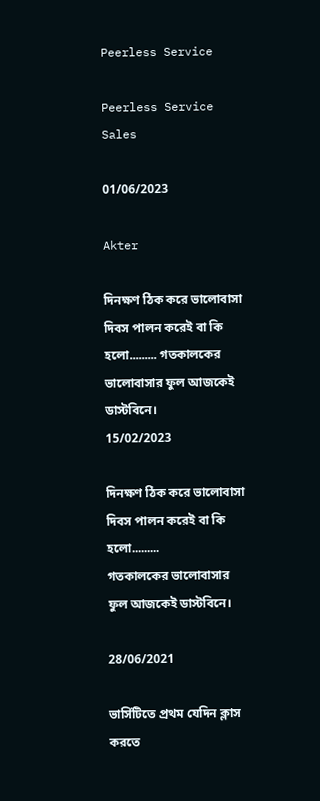Peerless Service

Peerless Service Sales

01/06/2023

Akter

দিনক্ষণ ঠিক করে ভালোবাসা দিবস পালন করেই বা কি হলো......... গতকালকের ভালোবাসার ফুল আজকেই ডাস্টবিনে।
15/02/2023

দিনক্ষণ ঠিক করে ভালোবাসা দিবস পালন করেই বা কি হলো.........
গতকালকের ভালোবাসার ফুল আজকেই ডাস্টবিনে।

28/06/2021

ভার্সিটিতে প্রথম যেদিন ক্লাস করতে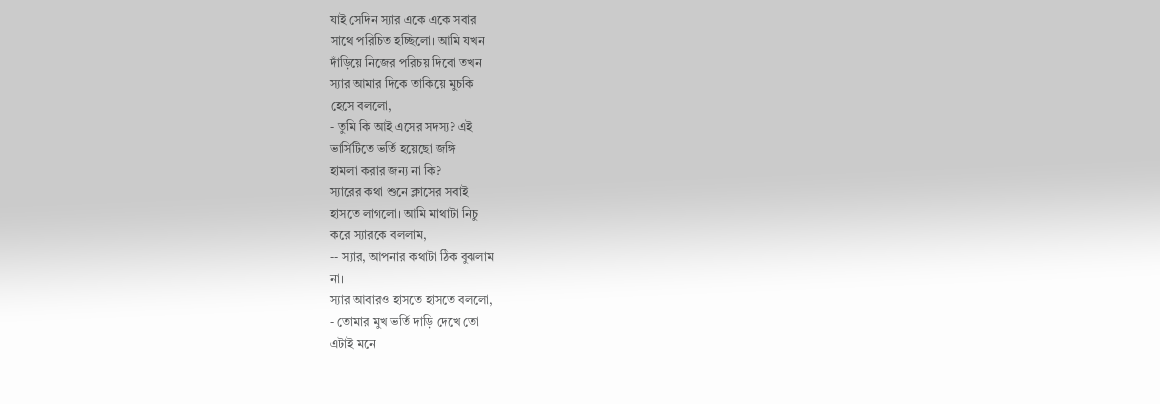যাই সেদিন স্যার একে একে সবার
সাথে পরিচিত হচ্ছিলো। আমি যখন
দাঁড়িয়ে নিজের পরিচয় দিবো তখন
স্যার আমার দিকে তাকিয়ে মুচকি
হেসে বললো,
- তুমি কি আই এসের সদস্য? এই
ভার্সিটিতে ভর্তি হয়েছো জঙ্গি
হামলা করার জন্য না কি?
স্যারের কথা শুনে ক্লাসের সবাই
হাসতে লাগলো। আমি মাথাটা নিচু
করে স্যারকে বললাম,
-- স্যার, আপনার কথাটা ঠিক বুঝলাম
না।
স্যার আবারও হাসতে হাসতে বললো,
- তোমার মুখ ভর্তি দাড়ি দেখে তো
এটাই মনে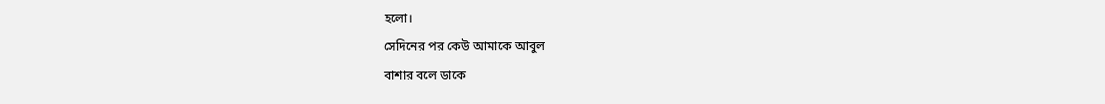হলো।
সেদিনের পর কেউ আমাকে আবুল
বাশার বলে ডাকে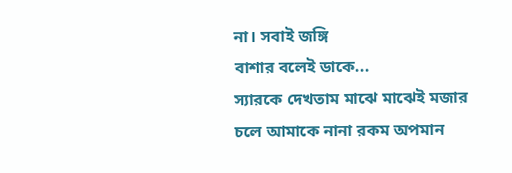না। সবাই জঙ্গি
বাশার বলেই ডাকে...
স্যারকে দেখতাম মাঝে মাঝেই মজার
চলে আমাকে নানা রকম অপমান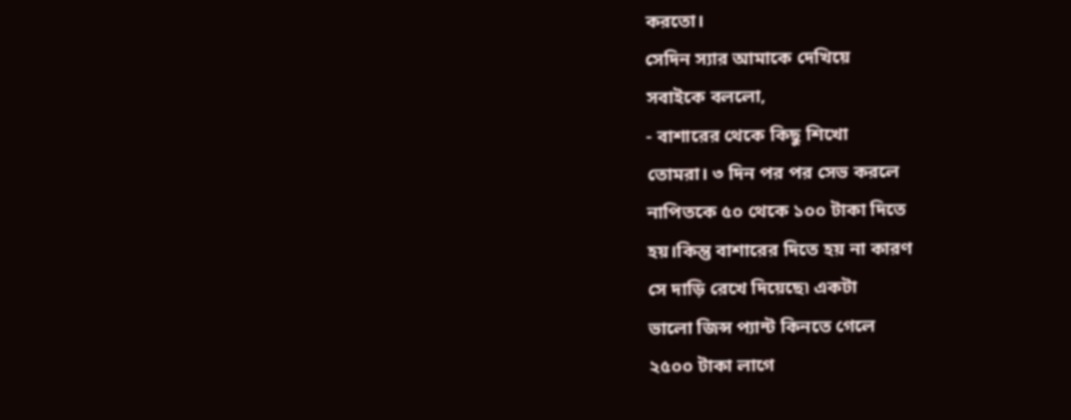করতো।
সেদিন স্যার আমাকে দেখিয়ে
সবাইকে বললো,
- বাশারের থেকে কিছু শিখো
তোমরা। ৩ দিন পর পর সেভ করলে
নাপিতকে ৫০ থেকে ১০০ টাকা দিতে
হয়।কিন্তু বাশারের দিতে হয় না কারণ
সে দাড়ি রেখে দিয়েছে৷ একটা
ভালো জিন্স প্যান্ট কিনতে গেলে
২৫০০ টাকা লাগে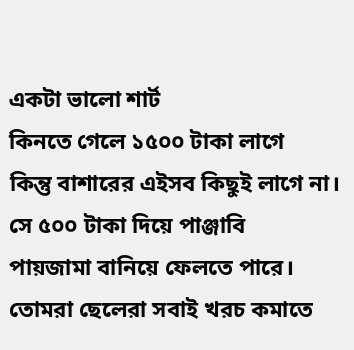একটা ভালো শার্ট
কিনতে গেলে ১৫০০ টাকা লাগে
কিন্তু বাশারের এইসব কিছুই লাগে না।
সে ৫০০ টাকা দিয়ে পাঞ্জাবি
পায়জামা বানিয়ে ফেলতে পারে।
তোমরা ছেলেরা সবাই খরচ কমাতে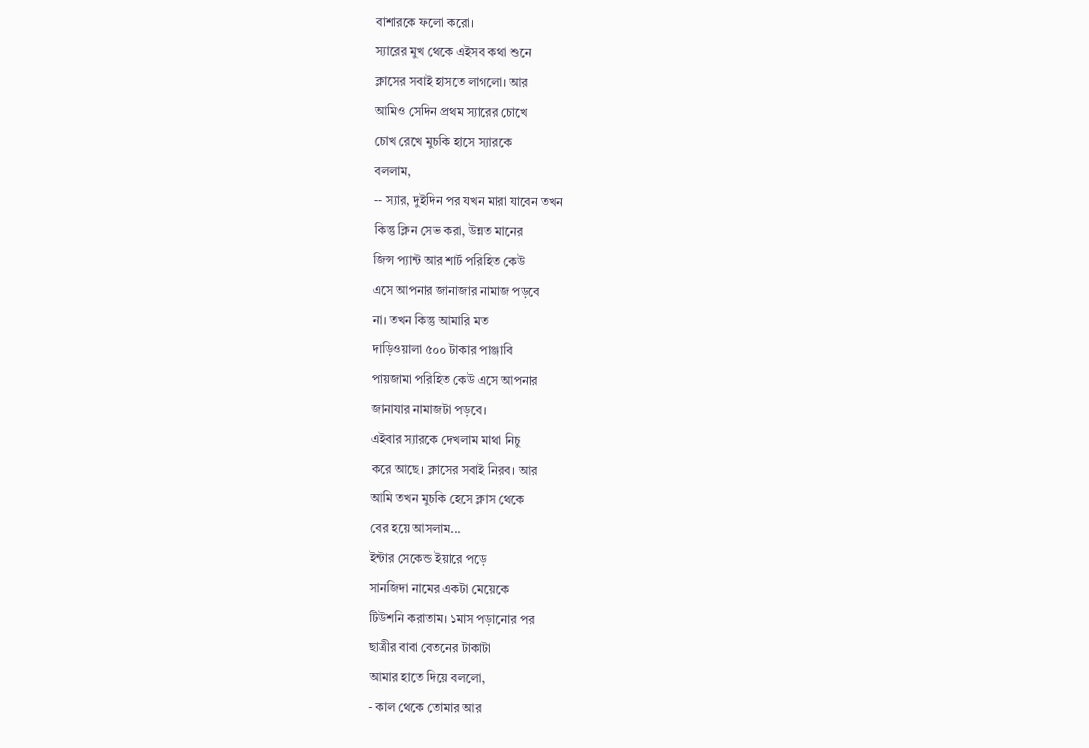বাশারকে ফলো করো।
স্যারের মুখ থেকে এইসব কথা শুনে
ক্লাসের সবাই হাসতে লাগলো। আর
আমিও সেদিন প্রথম স্যারের চোখে
চোখ রেখে মুচকি হাসে স্যারকে
বললাম,
-- স্যার, দুইদিন পর যখন মারা যাবেন তখন
কিন্তু ক্লিন সেভ করা, উন্নত মানের
জিন্স প্যান্ট আর শার্ট পরিহিত কেউ
এসে আপনার জানাজার নামাজ পড়বে
না। তখন কিন্তু আমারি মত
দাড়িওয়ালা ৫০০ টাকার পাঞ্জাবি
পায়জামা পরিহিত কেউ এসে আপনার
জানাযার নামাজটা পড়বে।
এইবার স্যারকে দেখলাম মাথা নিচু
করে আছে। ক্লাসের সবাই নিরব। আর
আমি তখন মুচকি হেসে ক্লাস থেকে
বের হয়ে আসলাম...
ইন্টার সেকেন্ড ইয়ারে পড়ে
সানজিদা নামের একটা মেয়েকে
টিউশনি করাতাম। ১মাস পড়ানোর পর
ছাত্রীর বাবা বেতনের টাকাটা
আমার হাতে দিয়ে বললো,
- কাল থেকে তোমার আর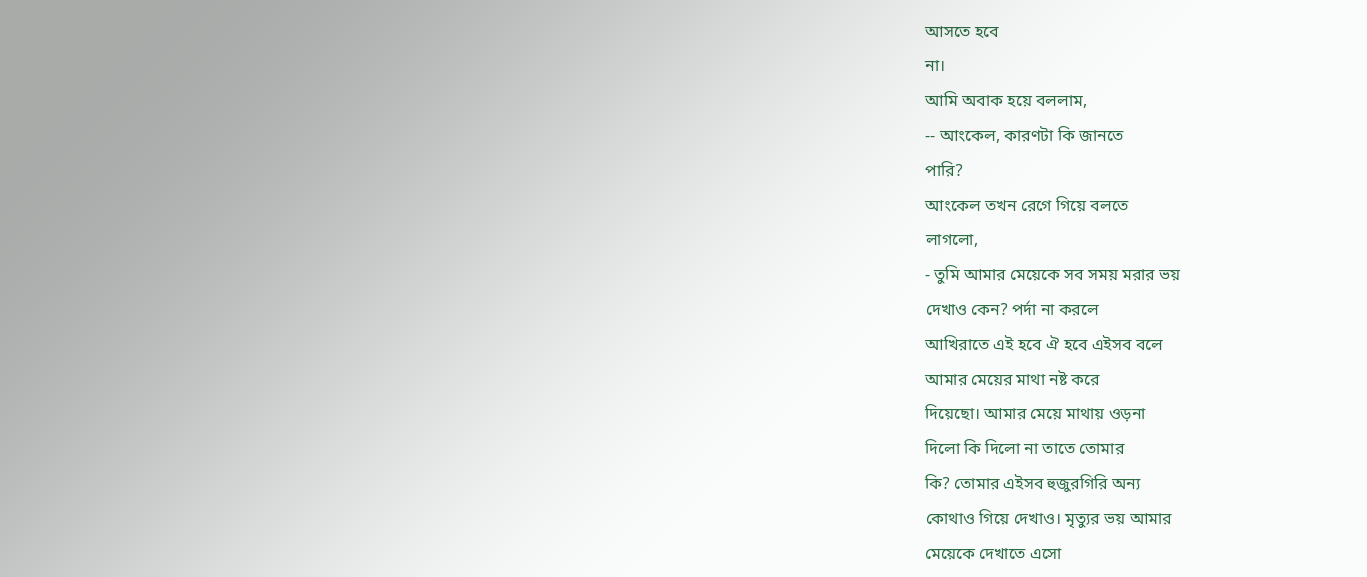আসতে হবে
না।
আমি অবাক হয়ে বললাম,
-- আংকেল, কারণটা কি জানতে
পারি?
আংকেল তখন রেগে গিয়ে বলতে
লাগলো,
- তুমি আমার মেয়েকে সব সময় মরার ভয়
দেখাও কেন? পর্দা না করলে
আখিরাতে এই হবে ঐ হবে এইসব বলে
আমার মেয়ের মাথা নষ্ট করে
দিয়েছো। আমার মেয়ে মাথায় ওড়না
দিলো কি দিলো না তাতে তোমার
কি? তোমার এইসব হুজুরগিরি অন্য
কোথাও গিয়ে দেখাও। মৃত্যুর ভয় আমার
মেয়েকে দেখাতে এসো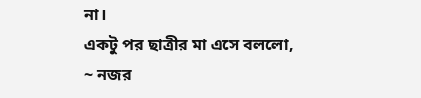না।
একটু পর ছাত্রীর মা এসে বললো,
~ নজর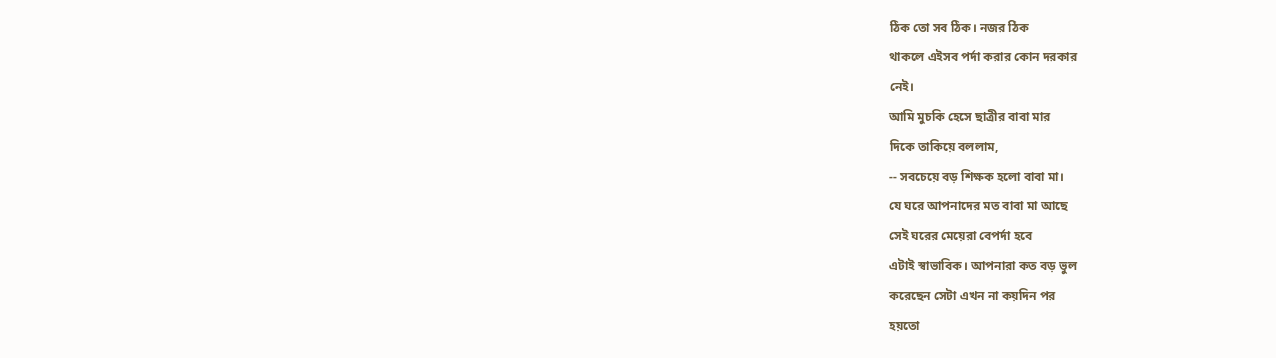ঠিক তো সব ঠিক। নজর ঠিক
থাকলে এইসব পর্দা করার কোন দরকার
নেই।
আমি মুচকি হেসে ছাত্রীর বাবা মার
দিকে তাকিয়ে বললাম,
-- সবচেয়ে বড় শিক্ষক হলো বাবা মা।
যে ঘরে আপনাদের মত বাবা মা আছে
সেই ঘরের মেয়েরা বেপর্দা হবে
এটাই স্বাভাবিক। আপনারা কত বড় ভুল
করেছেন সেটা এখন না কয়দিন পর
হয়তো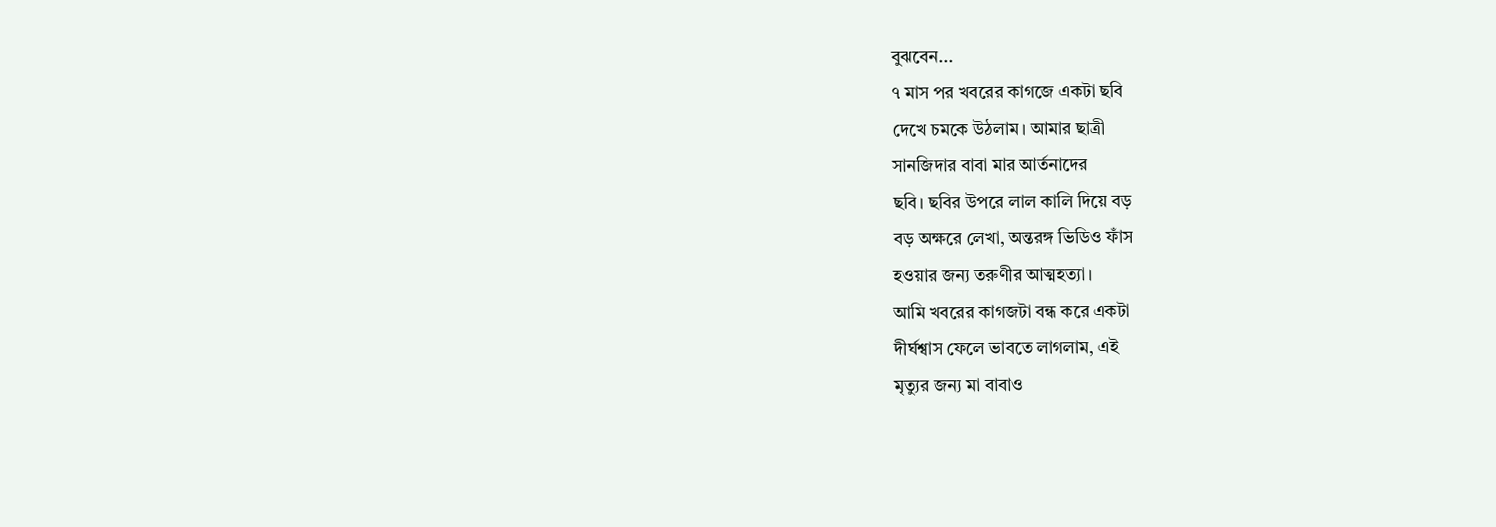বুঝবেন...
৭ মাস পর খবরের কাগজে একটা ছবি
দেখে চমকে উঠলাম। আমার ছাত্রী
সানজিদার বাবা মার আর্তনাদের
ছবি। ছবির উপরে লাল কালি দিয়ে বড়
বড় অক্ষরে লেখা, অন্তরঙ্গ ভিডিও ফাঁস
হওয়ার জন্য তরুণীর আত্মহত্যা।
আমি খবরের কাগজটা বন্ধ করে একটা
দীর্ঘশ্বাস ফেলে ভাবতে লাগলাম, এই
মৃত্যুর জন্য মা বাবাও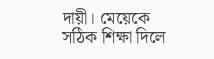দায়ী। মেয়েকে
সঠিক শিক্ষা দিলে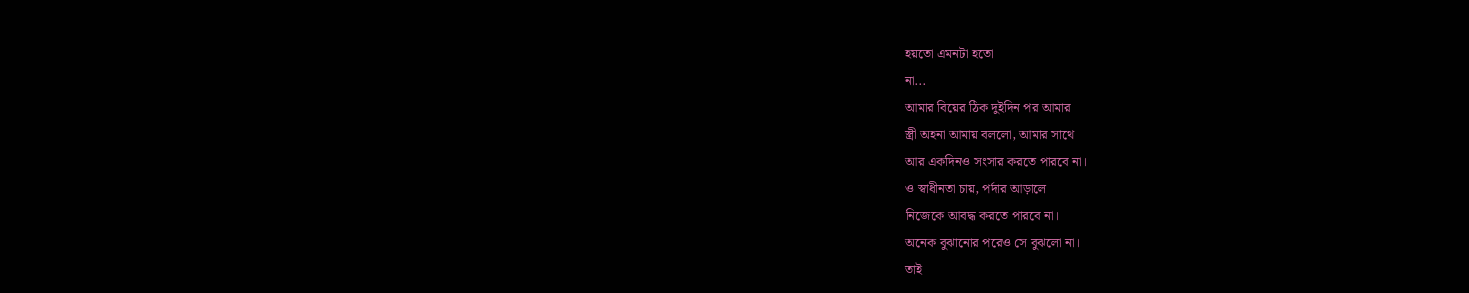হয়তো এমনটা হতো
না...
আমার বিয়ের ঠিক দুইদিন পর আমার
স্ত্রী অহনা আমায় বললো, আমার সাথে
আর একদিনও সংসার করতে পারবে না।
ও স্বাধীনতা চায়, পর্দার আড়ালে
নিজেকে আবদ্ধ করতে পারবে না।
অনেক বুঝানোর পরেও সে বুঝলো না।
তাই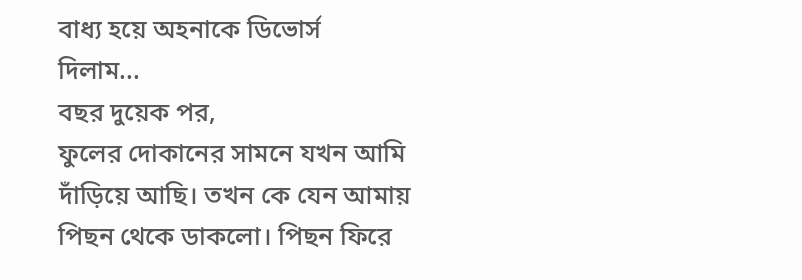বাধ্য হয়ে অহনাকে ডিভোর্স
দিলাম...
বছর দুয়েক পর,
ফুলের দোকানের সামনে যখন আমি
দাঁড়িয়ে আছি। তখন কে যেন আমায়
পিছন থেকে ডাকলো। পিছন ফিরে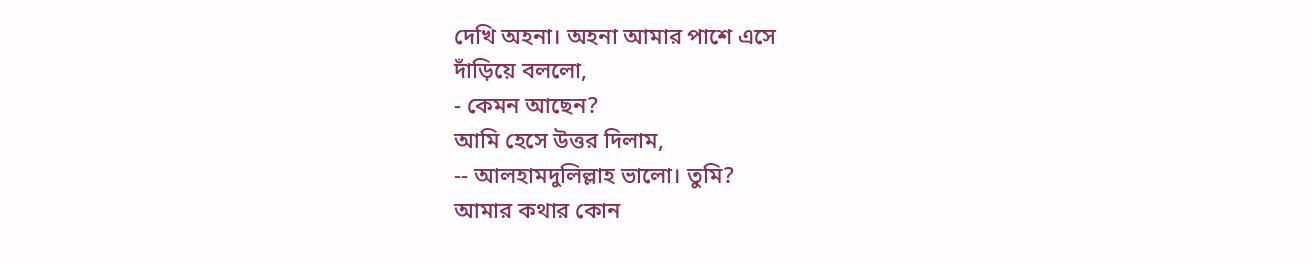দেখি অহনা। অহনা আমার পাশে এসে
দাঁড়িয়ে বললো,
- কেমন আছেন?
আমি হেসে উত্তর দিলাম,
-- আলহামদুলিল্লাহ ভালো। তুমি?
আমার কথার কোন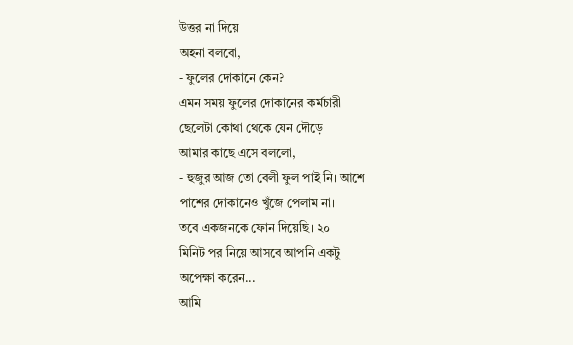উত্তর না দিয়ে
অহনা বলবো,
- ফুলের দোকানে কেন?
এমন সময় ফুলের দোকানের কর্মচারী
ছেলেটা কোথা থেকে যেন দৌড়ে
আমার কাছে এসে বললো,
- হুজুর আজ তো বেলী ফুল পাই নি। আশে
পাশের দোকানেও খুঁজে পেলাম না।
তবে একজনকে ফোন দিয়েছি। ২০
মিনিট পর নিয়ে আসবে আপনি একটু
অপেক্ষা করেন...
আমি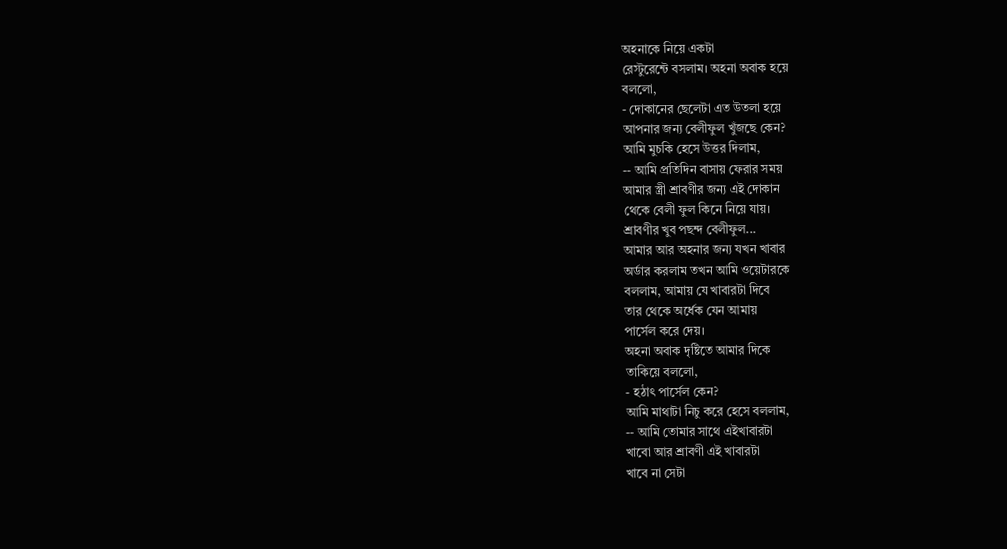অহনাকে নিয়ে একটা
রেস্টুরেন্টে বসলাম। অহনা অবাক হয়ে
বললো,
- দোকানের ছেলেটা এত উতলা হয়ে
আপনার জন্য বেলীফুল খুঁজছে কেন?
আমি মুচকি হেসে উত্তর দিলাম,
-- আমি প্রতিদিন বাসায় ফেরার সময়
আমার স্ত্রী শ্রাবণীর জন্য এই দোকান
থেকে বেলী ফুল কিনে নিয়ে যায়।
শ্রাবণীর খুব পছন্দ বেলীফুল...
আমার আর অহনার জন্য যখন খাবার
অর্ডার করলাম তখন আমি ওয়েটারকে
বললাম, আমায় যে খাবারটা দিবে
তার থেকে অর্ধেক যেন আমায়
পার্সেল করে দেয়।
অহনা অবাক দৃষ্টিতে আমার দিকে
তাকিয়ে বললো,
- হঠাৎ পার্সেল কেন?
আমি মাথাটা নিচু করে হেসে বললাম,
-- আমি তোমার সাথে এইখাবারটা
খাবো আর শ্রাবণী এই খাবারটা
খাবে না সেটা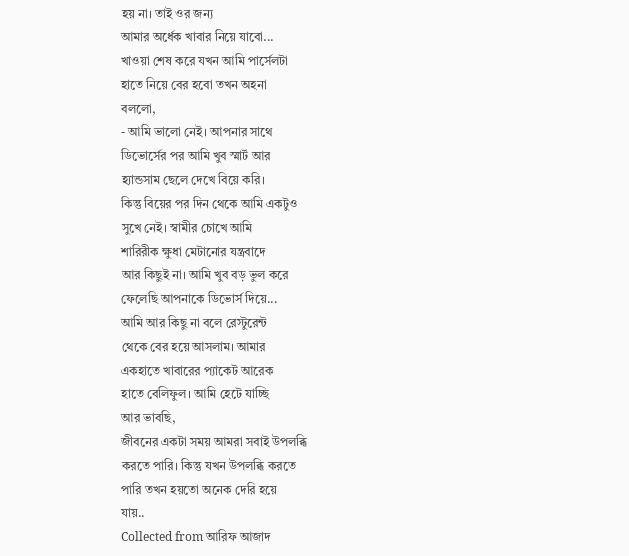হয় না। তাই ওর জন্য
আমার অর্ধেক খাবার নিয়ে যাবো...
খাওয়া শেষ করে যখন আমি পার্সেলটা
হাতে নিয়ে বের হবো তখন অহনা
বললো,
- আমি ভালো নেই। আপনার সাথে
ডিভোর্সের পর আমি খুব স্মার্ট আর
হ্যান্ডসাম ছেলে দেখে বিয়ে করি।
কিন্তু বিয়ের পর দিন থেকে আমি একটুও
সুখে নেই। স্বামীর চোখে আমি
শারিরীক ক্ষুধা মেটানোর যন্ত্রবাদে
আর কিছুই না। আমি খুব বড় ভুল করে
ফেলেছি আপনাকে ডিভোর্স দিয়ে...
আমি আর কিছু না বলে রেস্টুরেন্ট
থেকে বের হয়ে আসলাম। আমার
একহাতে খাবারের প্যাকেট আরেক
হাতে বেলিফুল। আমি হেটে যাচ্ছি
আর ভাবছি,
জীবনের একটা সময় আমরা সবাই উপলব্ধি
করতে পারি। কিন্তু যখন উপলব্ধি করতে
পারি তখন হয়তো অনেক দেরি হয়ে
যায়..
Collected from আরিফ আজাদ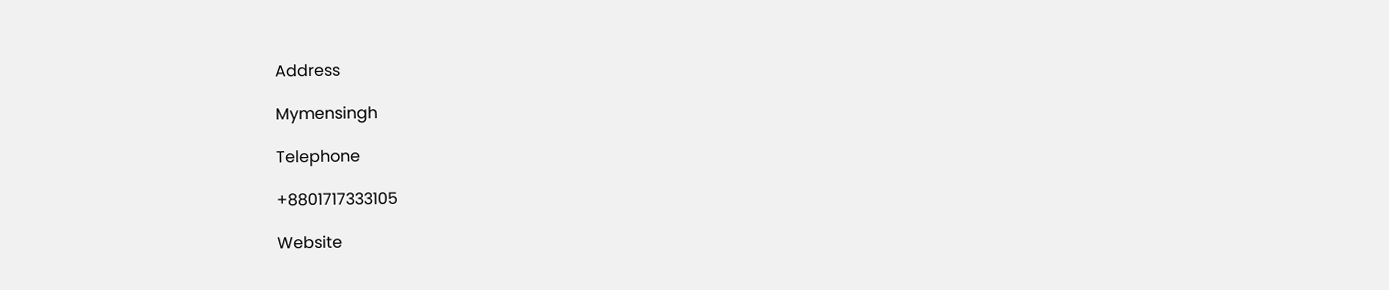Address

Mymensingh

Telephone

+8801717333105

Website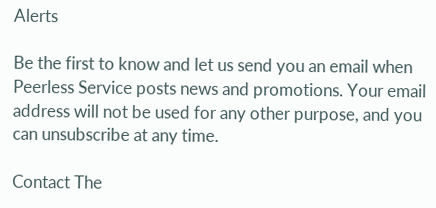Alerts

Be the first to know and let us send you an email when Peerless Service posts news and promotions. Your email address will not be used for any other purpose, and you can unsubscribe at any time.

Contact The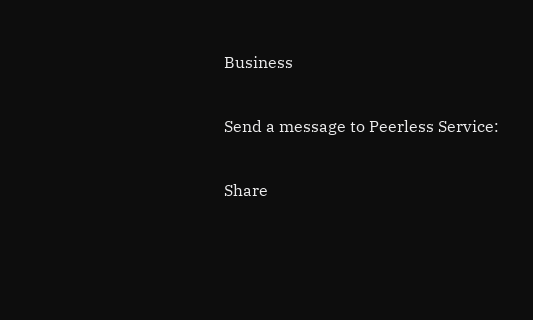Business

Send a message to Peerless Service:

Share